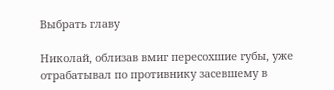Выбрать главу

Николай, облизав вмиг пересохшие губы, уже отрабатывал по противнику засевшему в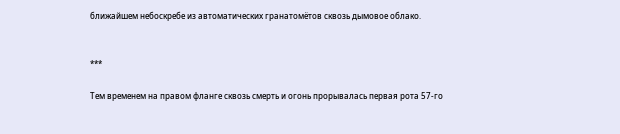ближайшем небоскребе из автоматических гранатомётов сквозь дымовое облако.


***

Тем временем на правом фланге сквозь смерть и огонь прорывалась первая рота 57-го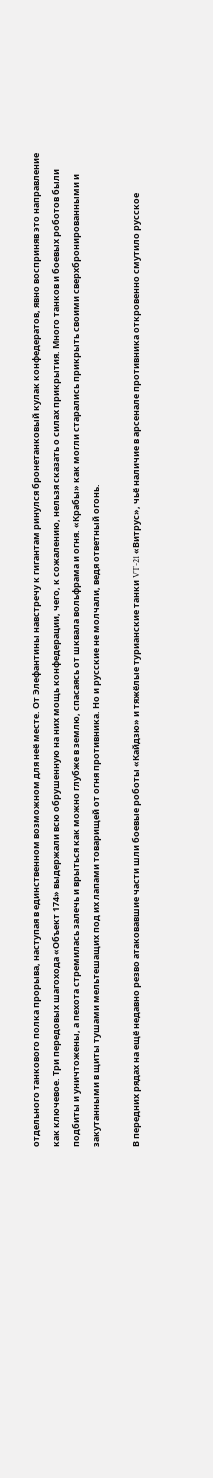отдельного танкового полка прорыва, наступая в единственном возможном для неё месте. От Элефантины навстречу к гигантам ринулся бронетанковый кулак конфедератов, явно восприняв это направление как ключевое. Три передовых шагохода «Объект 174» выдержали всю обрушенную на них мощь конфедерации, чего, к сожалению, нельзя сказать о силах прикрытия. Много танков и боевых роботов были подбиты и уничтожены, а пехота стремилась залечь и врыться как можно глубже в землю, спасаясь от шквала вольфрама и огня. «Крабы» как могли старались прикрыть своими сверхбронированными и закутанными в щиты тушами мельтешащих под их лапами товарищей от огня противника. Но и русские не молчали, ведя ответный огонь.

В передних рядах на ещё недавно резво атаковавшие части шли боевые роботы «Кайдзю» и тяжёлые турианские танки VT-21 «Витрус», чьё наличие в арсенале противника откровенно смутило русское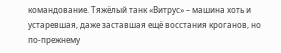командование. Тяжёлый танк «Витрус» – машина хоть и устаревшая, даже заставшая ещё восстания кроганов, но по-прежнему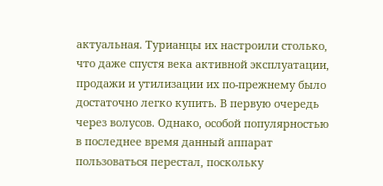актуальная. Турианцы их настроили столько, что даже спустя века активной эксплуатации, продажи и утилизации их по-прежнему было достаточно легко купить. В первую очередь через волусов. Однако, особой популярностью в последнее время данный аппарат пользоваться перестал, поскольку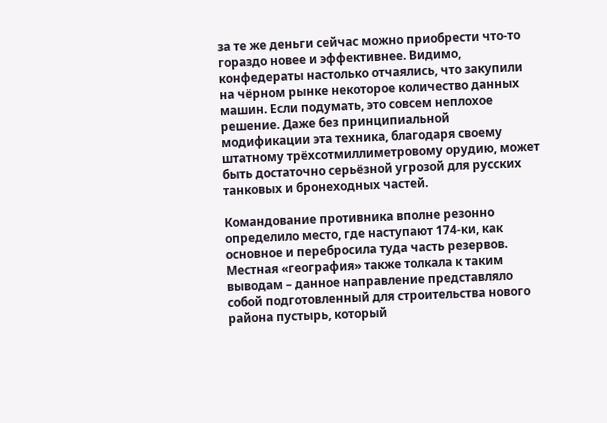за те же деньги сейчас можно приобрести что-то гораздо новее и эффективнее. Видимо, конфедераты настолько отчаялись, что закупили на чёрном рынке некоторое количество данных машин. Если подумать, это совсем неплохое решение. Даже без принципиальной модификации эта техника, благодаря своему штатному трёхсотмиллиметровому орудию, может быть достаточно серьёзной угрозой для русских танковых и бронеходных частей.

Командование противника вполне резонно определило место, где наступают 174-ки, как основное и перебросила туда часть резервов. Местная «география» также толкала к таким выводам – данное направление представляло собой подготовленный для строительства нового района пустырь, который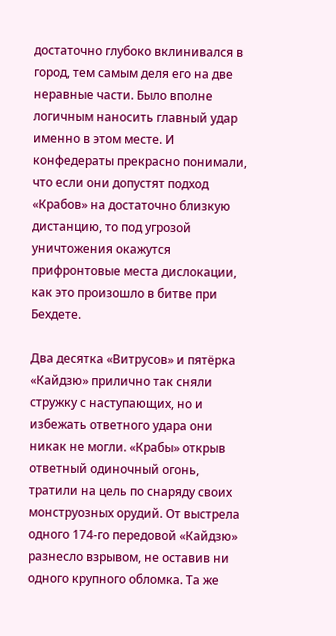достаточно глубоко вклинивался в город, тем самым деля его на две неравные части. Было вполне логичным наносить главный удар именно в этом месте. И конфедераты прекрасно понимали, что если они допустят подход «Крабов» на достаточно близкую дистанцию, то под угрозой уничтожения окажутся прифронтовые места дислокации, как это произошло в битве при Бехдете.

Два десятка «Витрусов» и пятёрка «Кайдзю» прилично так сняли стружку с наступающих, но и избежать ответного удара они никак не могли. «Крабы» открыв ответный одиночный огонь, тратили на цель по снаряду своих монструозных орудий. От выстрела одного 174-го передовой «Кайдзю» разнесло взрывом, не оставив ни одного крупного обломка. Та же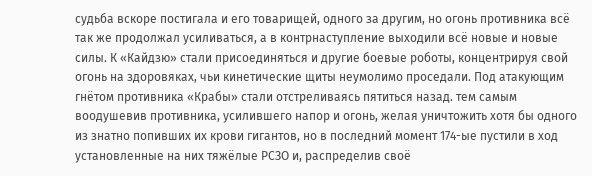судьба вскоре постигала и его товарищей, одного за другим, но огонь противника всё так же продолжал усиливаться, а в контрнаступление выходили всё новые и новые силы. К «Кайдзю» стали присоединяться и другие боевые роботы, концентрируя свой огонь на здоровяках, чьи кинетические щиты неумолимо проседали. Под атакующим гнётом противника «Крабы» стали отстреливаясь пятиться назад. тем самым воодушевив противника, усилившего напор и огонь, желая уничтожить хотя бы одного из знатно попивших их крови гигантов, но в последний момент 174-ые пустили в ход установленные на них тяжёлые РСЗО и, распределив своё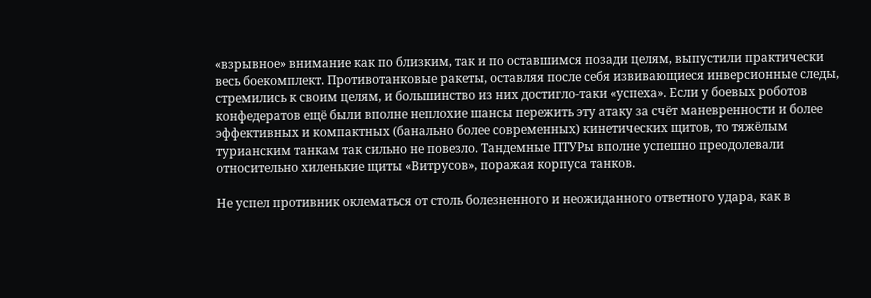«взрывное» внимание как по близким, так и по оставшимся позади целям, выпустили практически весь боекомплект. Противотанковые ракеты, оставляя после себя извивающиеся инверсионные следы, стремились к своим целям, и большинство из них достигло-таки «успеха». Если у боевых роботов конфедератов ещё были вполне неплохие шансы пережить эту атаку за счёт маневренности и более эффективных и компактных (банально более современных) кинетических щитов, то тяжёлым турианским танкам так сильно не повезло. Тандемные ПТУРы вполне успешно преодолевали относительно хиленькие щиты «Витрусов», поражая корпуса танков.

Не успел противник оклематься от столь болезненного и неожиданного ответного удара, как в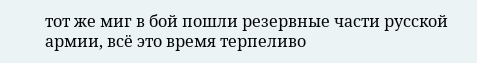тот же миг в бой пошли резервные части русской армии, всё это время терпеливо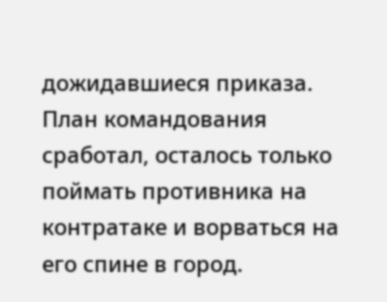дожидавшиеся приказа. План командования сработал, осталось только поймать противника на контратаке и ворваться на его спине в город.